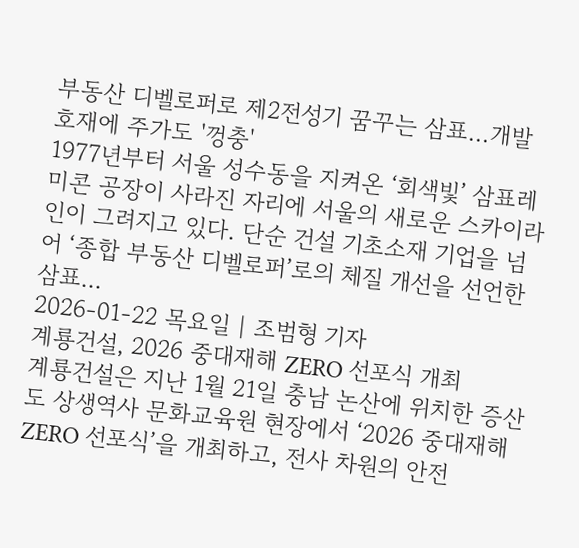부동산 디벨로퍼로 제2전성기 꿈꾸는 삼표…개발 호재에 주가도 '껑충'
1977년부터 서울 성수동을 지켜온 ‘회색빛’ 삼표레미콘 공장이 사라진 자리에 서울의 새로운 스카이라인이 그려지고 있다. 단순 건설 기초소재 기업을 넘어 ‘종합 부동산 디벨로퍼’로의 체질 개선을 선언한 삼표...
2026-01-22 목요일 | 조범형 기자
계룡건설, 2026 중대재해 ZERO 선포식 개최
계룡건설은 지난 1월 21일 충남 논산에 위치한 증산도 상생역사 문화교육원 현장에서 ‘2026 중대재해 ZERO 선포식’을 개최하고, 전사 차원의 안전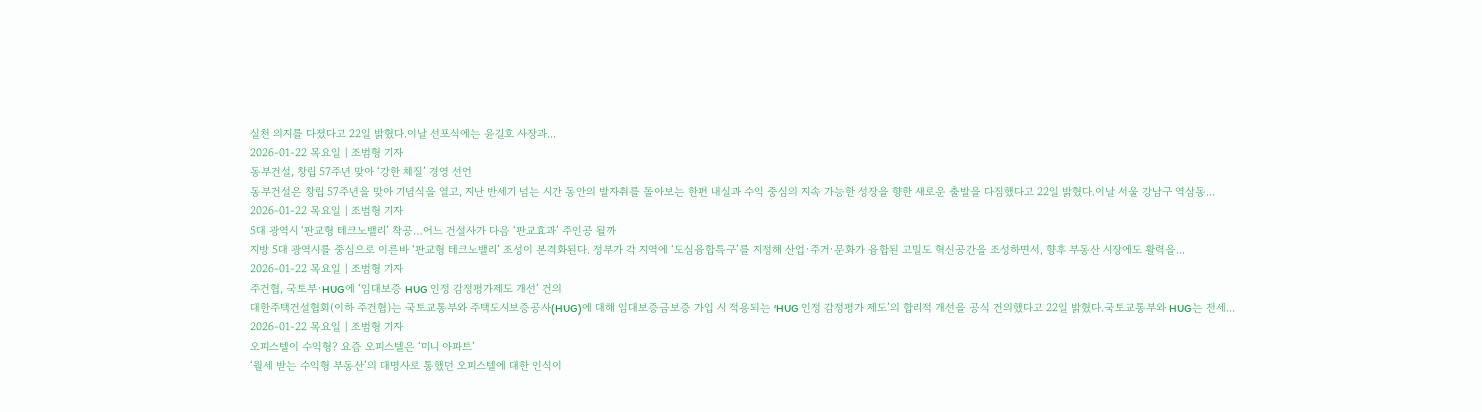실천 의지를 다졌다고 22일 밝혔다.이날 선포식에는 윤길호 사장과...
2026-01-22 목요일 | 조범형 기자
동부건설, 창립 57주년 맞아 ‘강한 체질’ 경영 선언
동부건설은 창립 57주년을 맞아 기념식을 열고, 지난 반세기 넘는 시간 동안의 발자취를 돌아보는 한편 내실과 수익 중심의 지속 가능한 성장을 향한 새로운 출발을 다짐했다고 22일 밝혔다.이날 서울 강남구 역삼동...
2026-01-22 목요일 | 조범형 기자
5대 광역시 ‘판교형 테크노밸리’ 착공…어느 건설사가 다음 ‘판교효과’ 주인공 될까
지방 5대 광역시를 중심으로 이른바 ‘판교형 테크노밸리’ 조성이 본격화된다. 정부가 각 지역에 ‘도심융합특구’를 지정해 산업·주거·문화가 융합된 고밀도 혁신공간을 조성하면서, 향후 부동산 시장에도 활력을...
2026-01-22 목요일 | 조범형 기자
주건협, 국토부·HUG에 ‘임대보증 HUG 인정 감정평가제도 개선’ 건의
대한주택건설협회(이하 주건협)는 국토교통부와 주택도시보증공사(HUG)에 대해 임대보증금보증 가입 시 적용되는 ‘HUG 인정 감정평가 제도’의 합리적 개선을 공식 건의했다고 22일 밝혔다.국토교통부와 HUG는 전세...
2026-01-22 목요일 | 조범형 기자
오피스텔이 수익형? 요즘 오피스텔은 ‘미니 아파트’
‘월세 받는 수익형 부동산’의 대명사로 통했던 오피스텔에 대한 인식이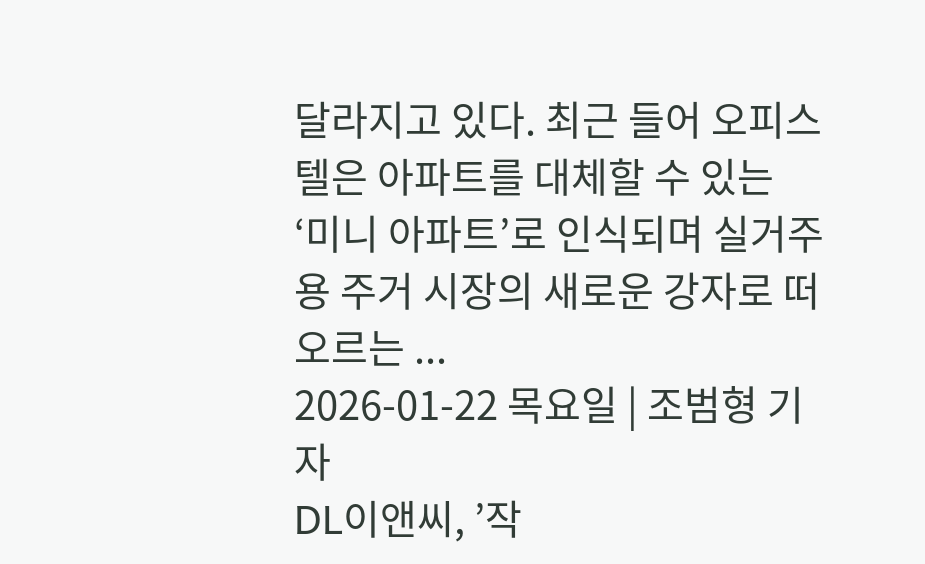달라지고 있다. 최근 들어 오피스텔은 아파트를 대체할 수 있는 ‘미니 아파트’로 인식되며 실거주용 주거 시장의 새로운 강자로 떠오르는 ...
2026-01-22 목요일 | 조범형 기자
DL이앤씨, ’작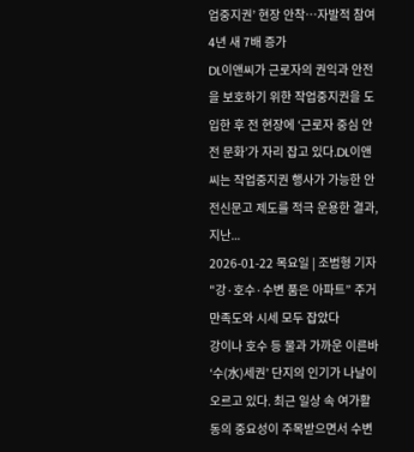업중지권’ 현장 안착…자발적 참여 4년 새 7배 증가
DL이앤씨가 근로자의 권익과 안전을 보호하기 위한 작업중지권을 도입한 후 전 현장에 ‘근로자 중심 안전 문화’가 자리 잡고 있다.DL이앤씨는 작업중지권 행사가 가능한 안전신문고 제도를 적극 운용한 결과, 지난...
2026-01-22 목요일 | 조범형 기자
"강·호수·수변 품은 아파트” 주거 만족도와 시세 모두 잡았다
강이나 호수 등 물과 가까운 이른바 ‘수(水)세권’ 단지의 인기가 나날이 오르고 있다. 최근 일상 속 여가활동의 중요성이 주목받으면서 수변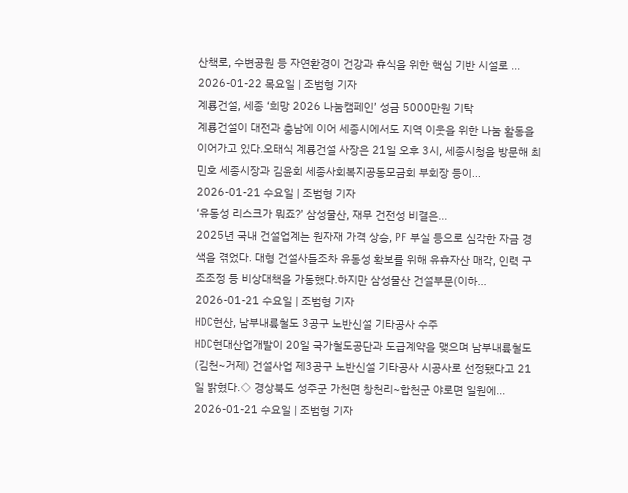산책로, 수변공원 등 자연환경이 건강과 휴식을 위한 핵심 기반 시설로 ...
2026-01-22 목요일 | 조범형 기자
계룡건설, 세종 ‘희망 2026 나눔캠페인’ 성금 5000만원 기탁
계룡건설이 대전과 충남에 이어 세종시에서도 지역 이웃을 위한 나눔 활동을 이어가고 있다.오태식 계룡건설 사장은 21일 오후 3시, 세종시청을 방문해 최민호 세종시장과 김윤회 세종사회복지공동모금회 부회장 등이...
2026-01-21 수요일 | 조범형 기자
‘유동성 리스크가 뭐죠?’ 삼성물산, 재무 건전성 비결은…
2025년 국내 건설업계는 원자재 가격 상승, PF 부실 등으로 심각한 자금 경색을 겪었다. 대형 건설사들조차 유동성 확보를 위해 유휴자산 매각, 인력 구조조정 등 비상대책을 가동했다.하지만 삼성물산 건설부문(이하...
2026-01-21 수요일 | 조범형 기자
HDC현산, 남부내륙철도 3공구 노반신설 기타공사 수주
HDC현대산업개발이 20일 국가철도공단과 도급계약을 맺으며 남부내륙철도(김천~거제) 건설사업 제3공구 노반신설 기타공사 시공사로 선정됐다고 21일 밝혔다.◇ 경상북도 성주군 가천면 창천리~합천군 야로면 일원에...
2026-01-21 수요일 | 조범형 기자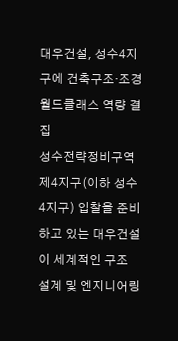대우건설, 성수4지구에 건축구조·조경 월드클래스 역량 결집
성수전략정비구역 제4지구(이하 성수4지구) 입찰을 준비하고 있는 대우건설이 세계적인 구조 설계 및 엔지니어링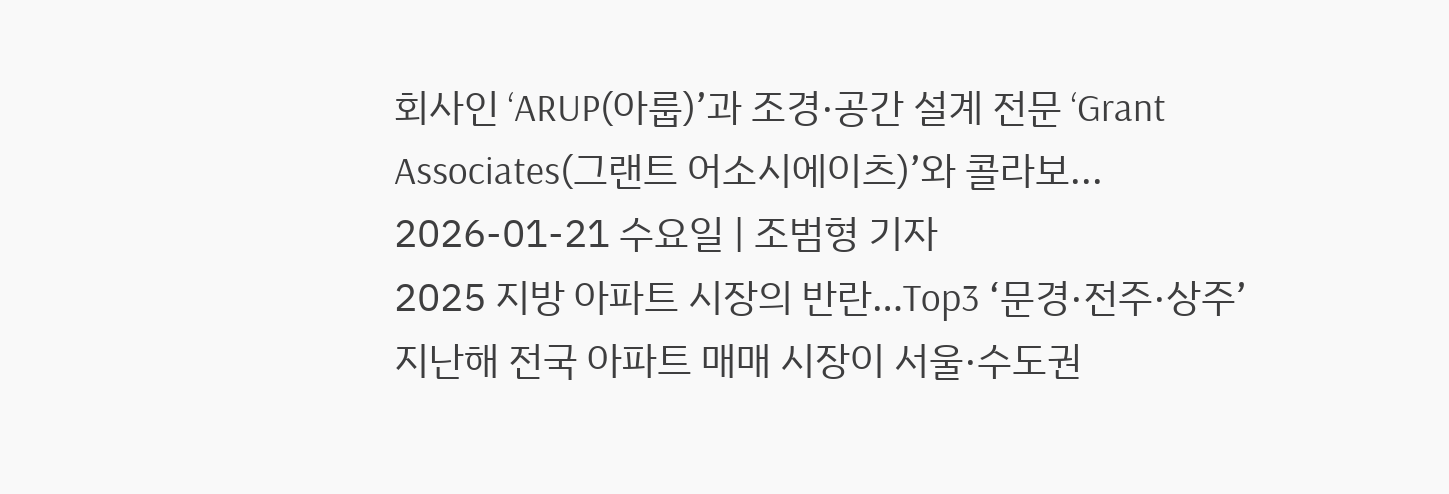회사인 ‘ARUP(아룹)’과 조경·공간 설계 전문 ‘Grant Associates(그랜트 어소시에이츠)’와 콜라보...
2026-01-21 수요일 | 조범형 기자
2025 지방 아파트 시장의 반란…Top3 ‘문경·전주·상주’
지난해 전국 아파트 매매 시장이 서울·수도권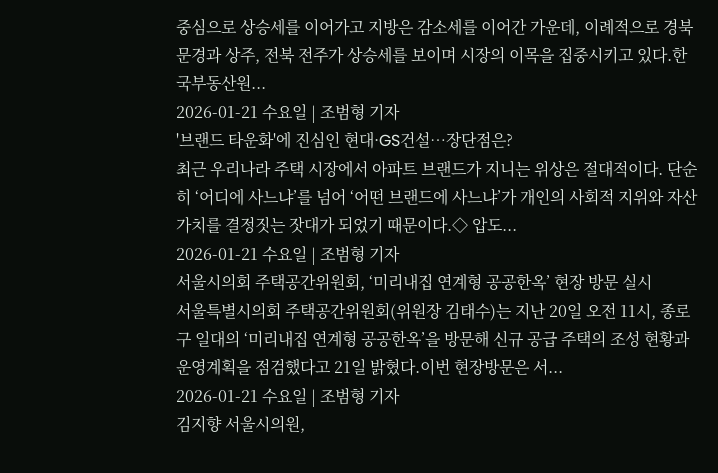중심으로 상승세를 이어가고 지방은 감소세를 이어간 가운데, 이례적으로 경북 문경과 상주, 전북 전주가 상승세를 보이며 시장의 이목을 집중시키고 있다.한국부동산원...
2026-01-21 수요일 | 조범형 기자
'브랜드 타운화'에 진심인 현대·GS건설…장단점은?
최근 우리나라 주택 시장에서 아파트 브랜드가 지니는 위상은 절대적이다. 단순히 ‘어디에 사느냐’를 넘어 ‘어떤 브랜드에 사느냐’가 개인의 사회적 지위와 자산 가치를 결정짓는 잣대가 되었기 때문이다.◇ 압도...
2026-01-21 수요일 | 조범형 기자
서울시의회 주택공간위원회, ‘미리내집 연계형 공공한옥’ 현장 방문 실시
서울특별시의회 주택공간위원회(위원장 김태수)는 지난 20일 오전 11시, 종로구 일대의 ‘미리내집 연계형 공공한옥’을 방문해 신규 공급 주택의 조성 현황과 운영계획을 점검했다고 21일 밝혔다.이번 현장방문은 서...
2026-01-21 수요일 | 조범형 기자
김지향 서울시의원,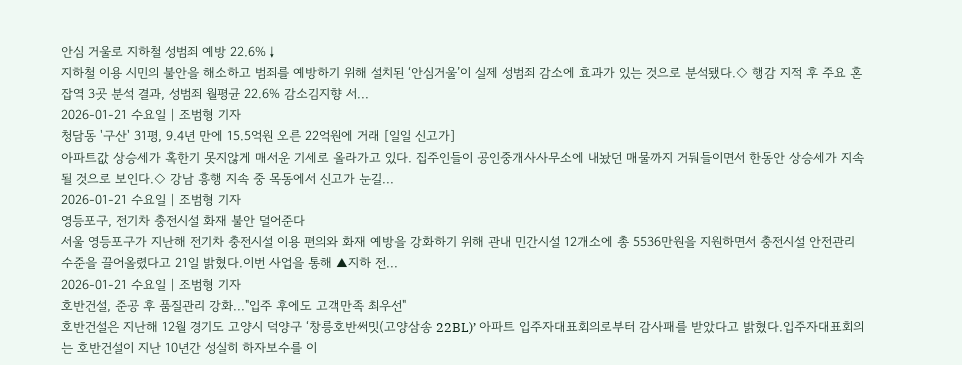안심 거울로 지하철 성범죄 예방 22.6%↓
지하철 이용 시민의 불안을 해소하고 범죄를 예방하기 위해 설치된 ‘안심거울’이 실제 성범죄 감소에 효과가 있는 것으로 분석됐다.◇ 행감 지적 후 주요 혼잡역 3곳 분석 결과, 성범죄 월평균 22.6% 감소김지향 서...
2026-01-21 수요일 | 조범형 기자
청담동 '구산' 31평, 9.4년 만에 15.5억원 오른 22억원에 거래 [일일 신고가]
아파트값 상승세가 혹한기 못지않게 매서운 기세로 올라가고 있다. 집주인들이 공인중개사사무소에 내놨던 매물까지 거둬들이면서 한동안 상승세가 지속될 것으로 보인다.◇ 강남 흥행 지속 중 목동에서 신고가 눈길...
2026-01-21 수요일 | 조범형 기자
영등포구, 전기차 충전시설 화재 불안 덜어준다
서울 영등포구가 지난해 전기차 충전시설 이용 편의와 화재 예방을 강화하기 위해 관내 민간시설 12개소에 총 5536만원을 지원하면서 충전시설 안전관리 수준을 끌어올렸다고 21일 밝혔다.이번 사업을 통해 ▲지하 전...
2026-01-21 수요일 | 조범형 기자
호반건설, 준공 후 품질관리 강화..."입주 후에도 고객만족 최우선"
호반건설은 지난해 12월 경기도 고양시 덕양구 ‘창릉호반써밋(고양삼송 22BL)’ 아파트 입주자대표회의로부터 감사패를 받았다고 밝혔다.입주자대표회의는 호반건설이 지난 10년간 성실히 하자보수를 이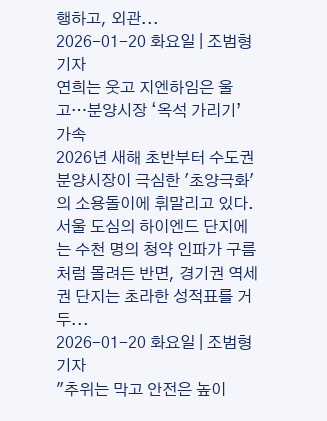행하고, 외관...
2026-01-20 화요일 | 조범형 기자
연희는 웃고 지엔하임은 울고…분양시장 ‘옥석 가리기’ 가속
2026년 새해 초반부터 수도권 분양시장이 극심한 '초양극화'의 소용돌이에 휘말리고 있다. 서울 도심의 하이엔드 단지에는 수천 명의 청약 인파가 구름처럼 몰려든 반면, 경기권 역세권 단지는 초라한 성적표를 거두...
2026-01-20 화요일 | 조범형 기자
"추위는 막고 안전은 높이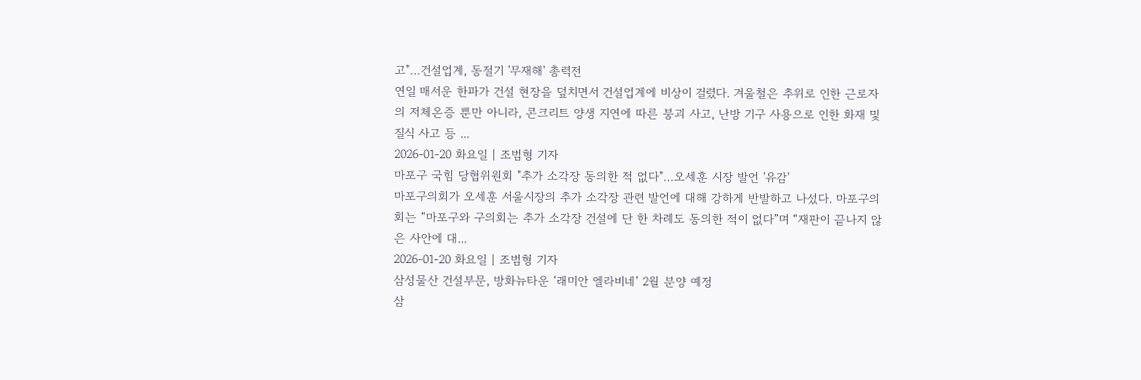고"…건설업계, 동절기 '무재해' 총력전
연일 매서운 한파가 건설 현장을 덮치면서 건설업계에 비상이 걸렸다. 겨울철은 추위로 인한 근로자의 저체온증 뿐만 아니라, 콘크리트 양생 지연에 따른 붕괴 사고, 난방 기구 사용으로 인한 화재 및 질식 사고 등 ...
2026-01-20 화요일 | 조범형 기자
마포구 국힘 당협위원회 "추가 소각장 동의한 적 없다"…오세훈 시장 발언 '유감'
마포구의회가 오세훈 서울시장의 추가 소각장 관련 발언에 대해 강하게 반발하고 나섰다. 마포구의회는 “마포구와 구의회는 추가 소각장 건설에 단 한 차례도 동의한 적이 없다”며 “재판이 끝나지 않은 사안에 대...
2026-01-20 화요일 | 조범형 기자
삼성물산 건설부문, 방화뉴타운 ‘래미안 엘라비네’ 2월 분양 예정
삼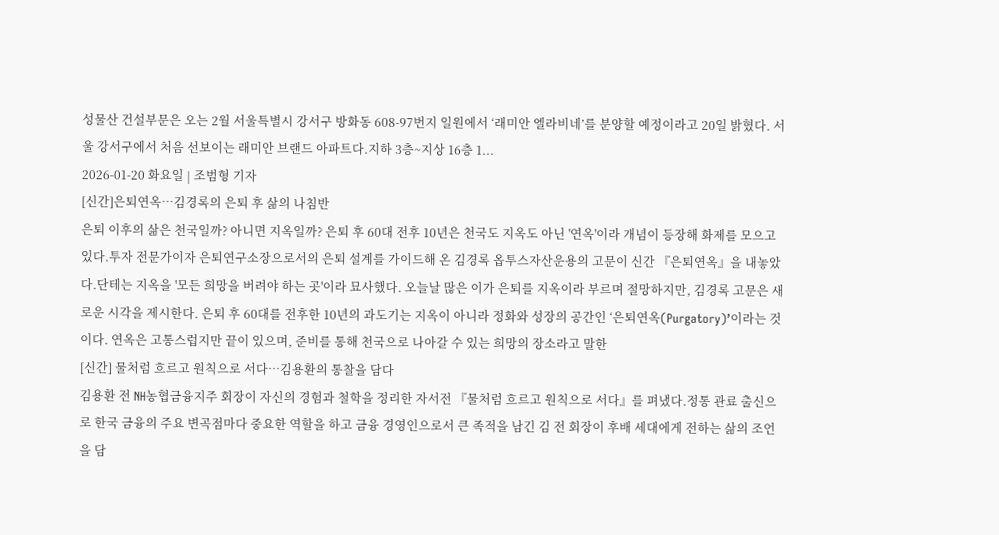성물산 건설부문은 오는 2월 서울특별시 강서구 방화동 608-97번지 일원에서 ‘래미안 엘라비네’를 분양할 예정이라고 20일 밝혔다. 서울 강서구에서 처음 선보이는 래미안 브랜드 아파트다.지하 3층~지상 16층 1...
2026-01-20 화요일 | 조범형 기자
[신간]은퇴연옥…김경록의 은퇴 후 삶의 나침반
은퇴 이후의 삶은 천국일까? 아니면 지옥일까? 은퇴 후 60대 전후 10년은 천국도 지옥도 아닌 '연옥'이라 개념이 등장해 화제를 모으고 있다.투자 전문가이자 은퇴연구소장으로서의 은퇴 설계를 가이드해 온 김경록 옵투스자산운용의 고문이 신간 『은퇴연옥』을 내놓았다.단테는 지옥을 '모든 희망을 버려야 하는 곳'이라 묘사했다. 오늘날 많은 이가 은퇴를 지옥이라 부르며 절망하지만, 김경록 고문은 새로운 시각을 제시한다. 은퇴 후 60대를 전후한 10년의 과도기는 지옥이 아니라 정화와 성장의 공간인 ‘은퇴연옥(Purgatory)’이라는 것이다. 연옥은 고통스럽지만 끝이 있으며, 준비를 통해 천국으로 나아갈 수 있는 희망의 장소라고 말한
[신간] 물처럼 흐르고 원칙으로 서다…김용환의 통찰을 담다
김용환 전 NH농협금융지주 회장이 자신의 경험과 철학을 정리한 자서전 『물처럼 흐르고 원칙으로 서다』를 펴냈다.정통 관료 출신으로 한국 금융의 주요 변곡점마다 중요한 역할을 하고 금융 경영인으로서 큰 족적을 남긴 김 전 회장이 후배 세대에게 전하는 삶의 조언을 담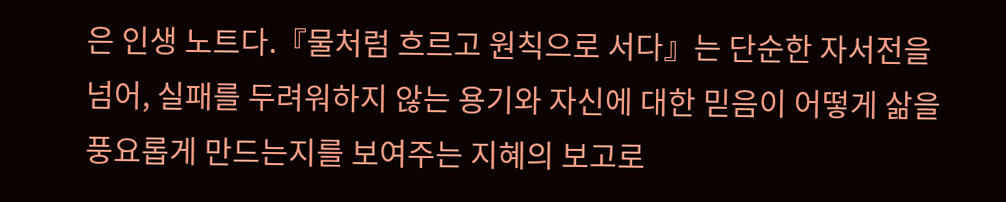은 인생 노트다.『물처럼 흐르고 원칙으로 서다』는 단순한 자서전을 넘어, 실패를 두려워하지 않는 용기와 자신에 대한 믿음이 어떻게 삶을 풍요롭게 만드는지를 보여주는 지혜의 보고로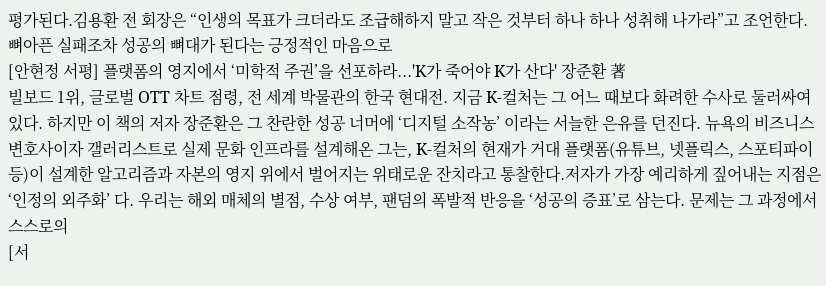평가된다.김용환 전 회장은 “인생의 목표가 크더라도 조급해하지 말고 작은 것부터 하나 하나 성취해 나가라”고 조언한다. 뼈아픈 실패조차 성공의 뼈대가 된다는 긍정적인 마음으로
[안현정 서평] 플랫폼의 영지에서 ‘미학적 주권’을 선포하라...'K가 죽어야 K가 산다' 장준환 著
빌보드 1위, 글로벌 OTT 차트 점령, 전 세계 박물관의 한국 현대전. 지금 K-컬처는 그 어느 때보다 화려한 수사로 둘러싸여 있다. 하지만 이 책의 저자 장준환은 그 찬란한 성공 너머에 ‘디지털 소작농’ 이라는 서늘한 은유를 던진다. 뉴욕의 비즈니스 변호사이자 갤러리스트로 실제 문화 인프라를 설계해온 그는, K-컬처의 현재가 거대 플랫폼(유튜브, 넷플릭스, 스포티파이 등)이 설계한 알고리즘과 자본의 영지 위에서 벌어지는 위태로운 잔치라고 통찰한다.저자가 가장 예리하게 짚어내는 지점은 ‘인정의 외주화’ 다. 우리는 해외 매체의 별점, 수상 여부, 팬덤의 폭발적 반응을 ‘성공의 증표’로 삼는다. 문제는 그 과정에서 스스로의
[서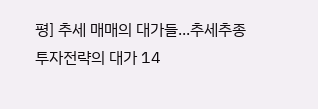평] 추세 매매의 대가들...추세추종 투자전략의 대가 14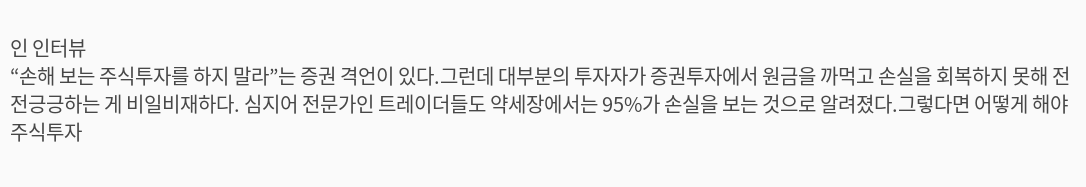인 인터뷰
“손해 보는 주식투자를 하지 말라”는 증권 격언이 있다.그런데 대부분의 투자자가 증권투자에서 원금을 까먹고 손실을 회복하지 못해 전전긍긍하는 게 비일비재하다. 심지어 전문가인 트레이더들도 약세장에서는 95%가 손실을 보는 것으로 알려졌다.그렇다면 어떻게 해야 주식투자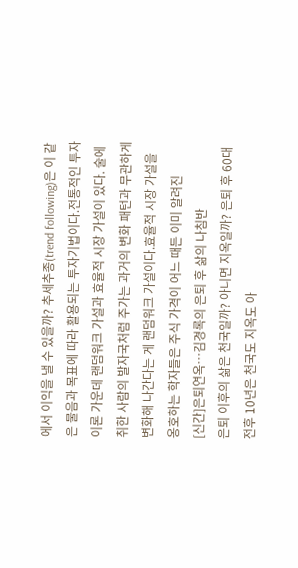에서 이익을 낼 수 있을까? 추세추종(trend following)은 이 같은 물음과 목표에 따라 활용되는 투자기법이다.전통적인 투자이론 가운데 랜덤워크 가설과 효율적 시장 가설이 있다. 술에 취한 사람의 발자국처럼 주가는 과거의 변화 패턴과 무관하게 변화해 나간다는 게 랜덤워크 가설이다.효율적 시장 가설을 옹호하는 학자들은 주식 가격이 어느 때든 이미 알려진
[신간]은퇴연옥…김경록의 은퇴 후 삶의 나침반
은퇴 이후의 삶은 천국일까? 아니면 지옥일까? 은퇴 후 60대 전후 10년은 천국도 지옥도 아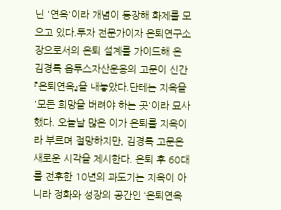닌 '연옥'이라 개념이 등장해 화제를 모으고 있다.투자 전문가이자 은퇴연구소장으로서의 은퇴 설계를 가이드해 온 김경록 옵투스자산운용의 고문이 신간 『은퇴연옥』을 내놓았다.단테는 지옥을 '모든 희망을 버려야 하는 곳'이라 묘사했다. 오늘날 많은 이가 은퇴를 지옥이라 부르며 절망하지만, 김경록 고문은 새로운 시각을 제시한다. 은퇴 후 60대를 전후한 10년의 과도기는 지옥이 아니라 정화와 성장의 공간인 ‘은퇴연옥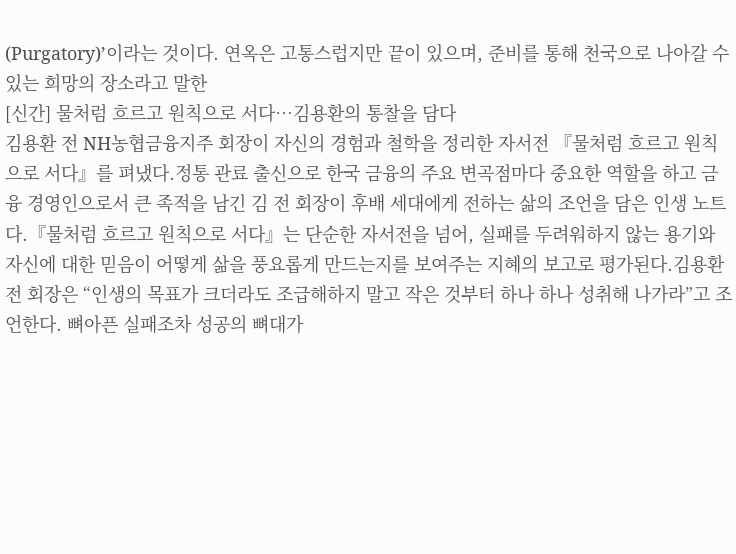(Purgatory)’이라는 것이다. 연옥은 고통스럽지만 끝이 있으며, 준비를 통해 천국으로 나아갈 수 있는 희망의 장소라고 말한
[신간] 물처럼 흐르고 원칙으로 서다…김용환의 통찰을 담다
김용환 전 NH농협금융지주 회장이 자신의 경험과 철학을 정리한 자서전 『물처럼 흐르고 원칙으로 서다』를 펴냈다.정통 관료 출신으로 한국 금융의 주요 변곡점마다 중요한 역할을 하고 금융 경영인으로서 큰 족적을 남긴 김 전 회장이 후배 세대에게 전하는 삶의 조언을 담은 인생 노트다.『물처럼 흐르고 원칙으로 서다』는 단순한 자서전을 넘어, 실패를 두려워하지 않는 용기와 자신에 대한 믿음이 어떻게 삶을 풍요롭게 만드는지를 보여주는 지혜의 보고로 평가된다.김용환 전 회장은 “인생의 목표가 크더라도 조급해하지 말고 작은 것부터 하나 하나 성취해 나가라”고 조언한다. 뼈아픈 실패조차 성공의 뼈대가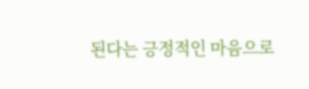된다는 긍정적인 마음으로